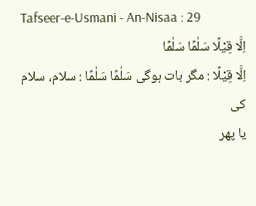Tafseer-e-Usmani - An-Nisaa : 29
اِلَّا قِیْلًا سَلٰمًا سَلٰمًا
اِلَّا قِيْلًا : مگر بات ہوگی سَلٰمًا سَلٰمًا : سلام، سلام کی
یا پھر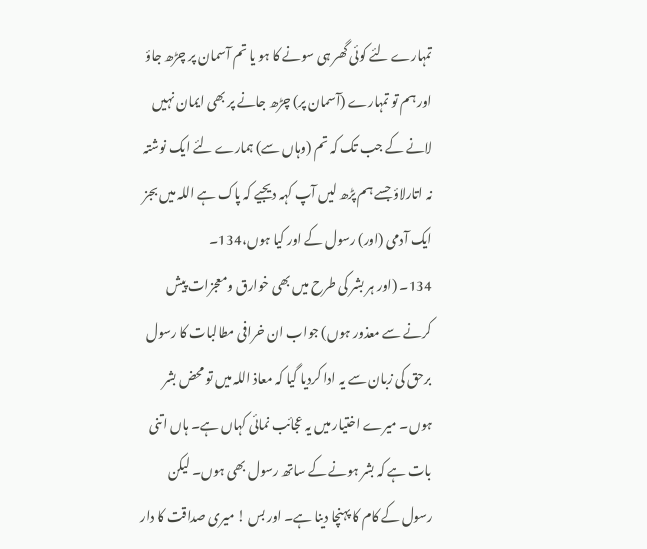تمہارے لئے کوئی گھر ہی سونے کا ہو یا تم آسمان پر چڑھ جاؤ اور ہم تو تمہارے (آسمان پر) چڑھ جانے پر بھی ایمان نہیں لانے کے جب تک کہ تم (وہاں سے) ہمارے لئے ایک نوشتہ نہ اتارلاؤ جسے ہم پڑھ لیں آپ کہہ دیجیے کہ پاک ہے اللہ میں بجز ایک آدمی (اور) رسول کے اور کیا ہوں،134۔
134۔ (اور ہر بشر کی طرح میں بھی خوارق ومعجزات پیش کرنے سے معذور ہوں) جواب ان خرافی مطالبات کا رسول برحق کی زبان سے یہ ادا کردیا گیا کہ معاذ اللہ میں تو محض بشر ہوں۔ میرے اختیار میں یہ عجائب نمائی کہاں ہے۔ ہاں اتنی بات ہے کہ بشر ہونے کے ساتھ رسول بھی ہوں۔ لیکن رسول کے کام کا پہنچا دینا ہے۔ اور بس ! میری صداقت کا دار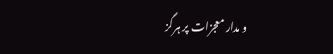و مدار معجزات پر ہرگز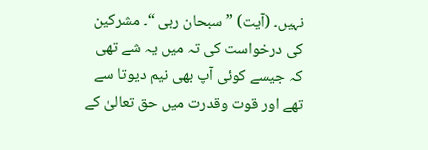نہیں۔ (آیت) ” سبحان ربی “۔ مشرکین کی درخواست کی تہ میں یہ شے تھی کہ جیسے کوئی آپ بھی نیم دیوتا سے تھے اور قوت وقدرت میں حق تعالیٰ کے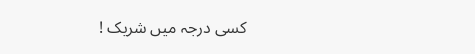کسی درجہ میں شریک !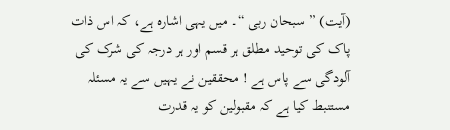(آیت) ” سبحان ربی “۔ میں یہی اشارہ ہے، کہ اس ذات پاک کی توحید مطلق ہر قسم اور ہر درجہ کی شرک کی آلودگی سے پاس ہے ! محققین نے یہیں سے یہ مسئلہ مستنبط کیا ہے کہ مقبولین کو یہ قدرت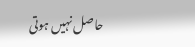حاصل نہیں ہوتی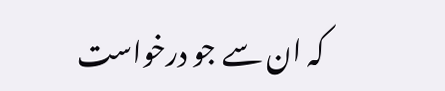کہ ان سے جو درخواست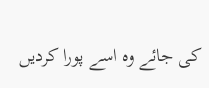کی جائے وہ اسے پورا کردیں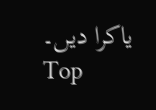یاکرا دیں۔
Top